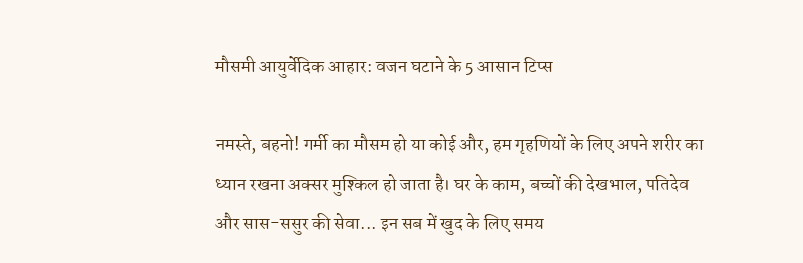मौसमी आयुर्वेदिक आहार: वजन घटाने के 5 आसान टिप्स

नमस्ते, बहनो! गर्मी का मौसम हो या कोई और, हम गृहणियों के लिए अपने शरीर का ध्यान रखना अक्सर मुश्किल हो जाता है। घर के काम, बच्चों की देखभाल, पतिदेव और सास-ससुर की सेवा... इन सब में खुद के लिए समय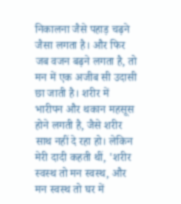निकालना जैसे पहाड़ चढ़ने जैसा लगता है। और फिर जब वजन बढ़ने लगता है, तो मन में एक अजीब सी उदासी छा जाती है। शरीर में भारीपन और थकान महसूस होने लगती है, जैसे शरीर साथ नहीं दे रहा हो। लेकिन मेरी दादी कहती थीं, 'शरीर स्वस्थ तो मन स्वस्थ, और मन स्वस्थ तो घर में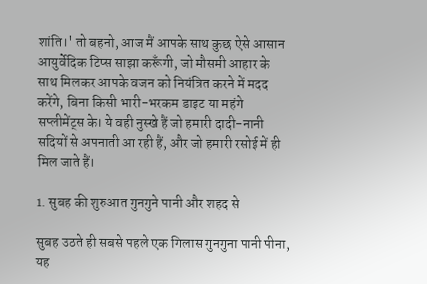शांति।' तो बहनो, आज मैं आपके साथ कुछ ऐसे आसान आयुर्वेदिक टिप्स साझा करूँगी, जो मौसमी आहार के साथ मिलकर आपके वजन को नियंत्रित करने में मदद करेंगे, बिना किसी भारी-भरकम डाइट या महंगे सप्लीमेंट्स के। ये वही नुस्खे हैं जो हमारी दादी-नानी सदियों से अपनाती आ रही हैं, और जो हमारी रसोई में ही मिल जाते हैं।

1. सुबह की शुरुआत गुनगुने पानी और शहद से

सुबह उठते ही सबसे पहले एक गिलास गुनगुना पानी पीना, यह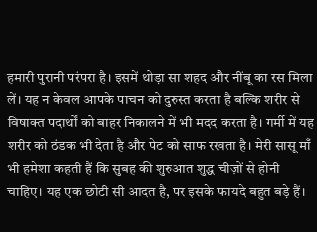हमारी पुरानी परंपरा है। इसमें थोड़ा सा शहद और नींबू का रस मिला लें। यह न केवल आपके पाचन को दुरुस्त करता है बल्कि शरीर से विषाक्त पदार्थों को बाहर निकालने में भी मदद करता है। गर्मी में यह शरीर को ठंडक भी देता है और पेट को साफ रखता है। मेरी सासू माँ भी हमेशा कहती हैं कि सुबह की शुरुआत शुद्ध चीज़ों से होनी चाहिए। यह एक छोटी सी आदत है, पर इसके फायदे बहुत बड़े हैं।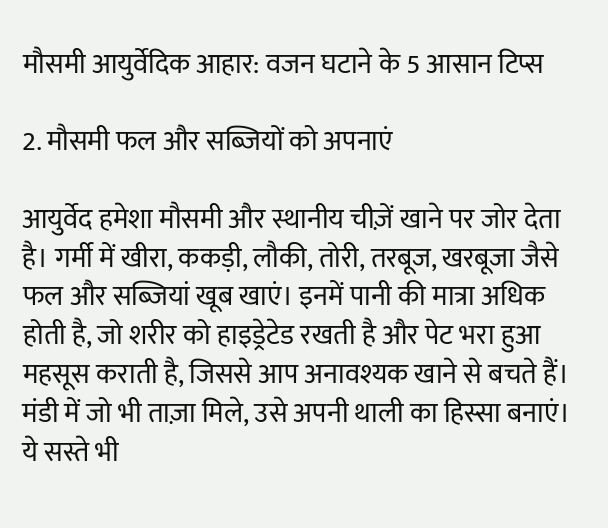मौसमी आयुर्वेदिक आहार: वजन घटाने के 5 आसान टिप्स

2. मौसमी फल और सब्जियों को अपनाएं

आयुर्वेद हमेशा मौसमी और स्थानीय चीज़ें खाने पर जोर देता है। गर्मी में खीरा, ककड़ी, लौकी, तोरी, तरबूज, खरबूजा जैसे फल और सब्जियां खूब खाएं। इनमें पानी की मात्रा अधिक होती है, जो शरीर को हाइड्रेटेड रखती है और पेट भरा हुआ महसूस कराती है, जिससे आप अनावश्यक खाने से बचते हैं। मंडी में जो भी ताज़ा मिले, उसे अपनी थाली का हिस्सा बनाएं। ये सस्ते भी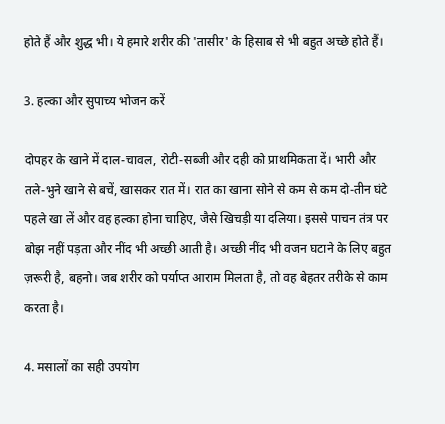होते हैं और शुद्ध भी। ये हमारे शरीर की 'तासीर' के हिसाब से भी बहुत अच्छे होते हैं।

3. हल्का और सुपाच्य भोजन करें

दोपहर के खाने में दाल-चावल, रोटी-सब्जी और दही को प्राथमिकता दें। भारी और तले-भुने खाने से बचें, खासकर रात में। रात का खाना सोने से कम से कम दो-तीन घंटे पहले खा लें और वह हल्का होना चाहिए, जैसे खिचड़ी या दलिया। इससे पाचन तंत्र पर बोझ नहीं पड़ता और नींद भी अच्छी आती है। अच्छी नींद भी वजन घटाने के लिए बहुत ज़रूरी है, बहनो। जब शरीर को पर्याप्त आराम मिलता है, तो वह बेहतर तरीके से काम करता है।

4. मसालों का सही उपयोग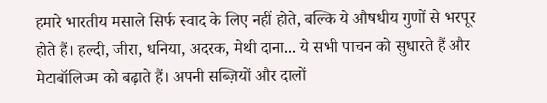हमारे भारतीय मसाले सिर्फ स्वाद के लिए नहीं होते, बल्कि ये औषधीय गुणों से भरपूर होते हैं। हल्दी, जीरा, धनिया, अदरक, मेथी दाना... ये सभी पाचन को सुधारते हैं और मेटाबॉलिज्म को बढ़ाते हैं। अपनी सब्ज़ियों और दालों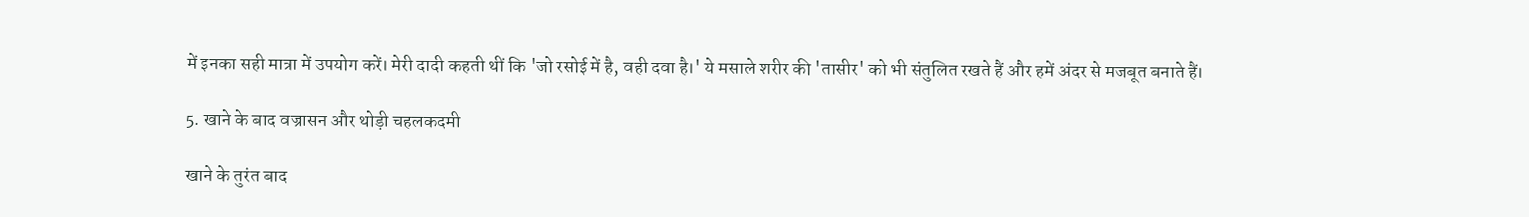में इनका सही मात्रा में उपयोग करें। मेरी दादी कहती थीं कि 'जो रसोई में है, वही दवा है।' ये मसाले शरीर की 'तासीर' को भी संतुलित रखते हैं और हमें अंदर से मजबूत बनाते हैं।

5. खाने के बाद वज्रासन और थोड़ी चहलकदमी

खाने के तुरंत बाद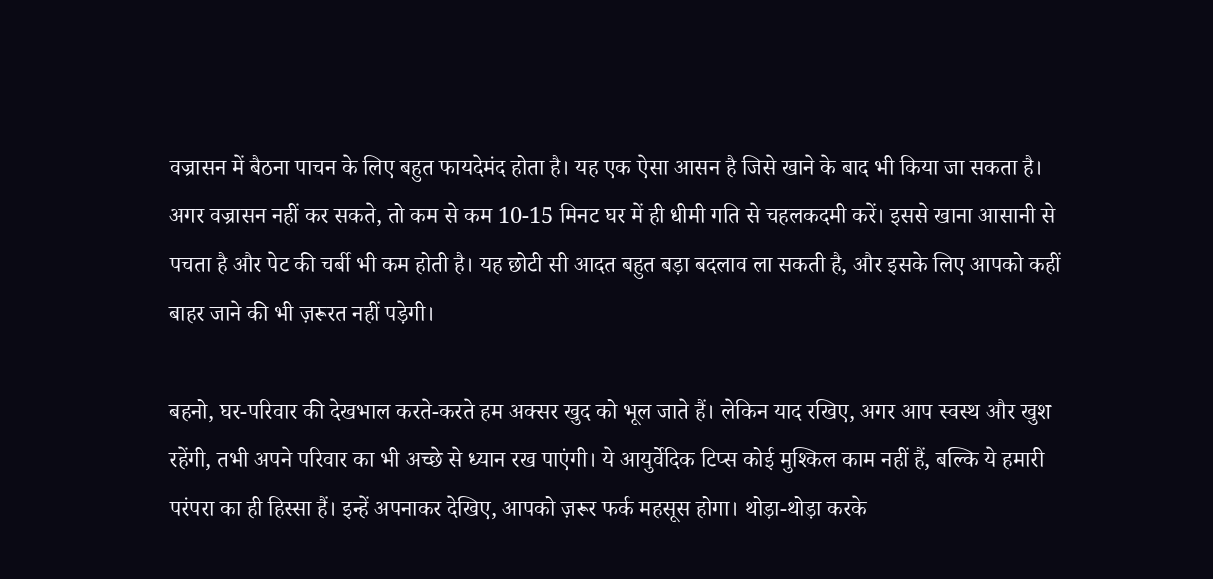वज्रासन में बैठना पाचन के लिए बहुत फायदेमंद होता है। यह एक ऐसा आसन है जिसे खाने के बाद भी किया जा सकता है। अगर वज्रासन नहीं कर सकते, तो कम से कम 10-15 मिनट घर में ही धीमी गति से चहलकदमी करें। इससे खाना आसानी से पचता है और पेट की चर्बी भी कम होती है। यह छोटी सी आदत बहुत बड़ा बदलाव ला सकती है, और इसके लिए आपको कहीं बाहर जाने की भी ज़रूरत नहीं पड़ेगी।

बहनो, घर-परिवार की देखभाल करते-करते हम अक्सर खुद को भूल जाते हैं। लेकिन याद रखिए, अगर आप स्वस्थ और खुश रहेंगी, तभी अपने परिवार का भी अच्छे से ध्यान रख पाएंगी। ये आयुर्वेदिक टिप्स कोई मुश्किल काम नहीं हैं, बल्कि ये हमारी परंपरा का ही हिस्सा हैं। इन्हें अपनाकर देखिए, आपको ज़रूर फर्क महसूस होगा। थोड़ा-थोड़ा करके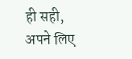ही सही, अपने लिए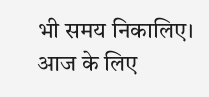भी समय निकालिए। आज के लिए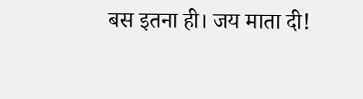बस इतना ही। जय माता दी!